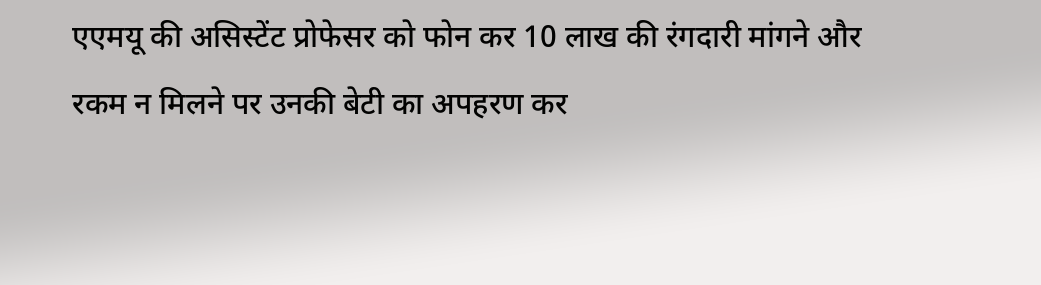एएमयू की असिस्टेंट प्रोफेसर को फोन कर 10 लाख की रंगदारी मांगने और रकम न मिलने पर उनकी बेटी का अपहरण कर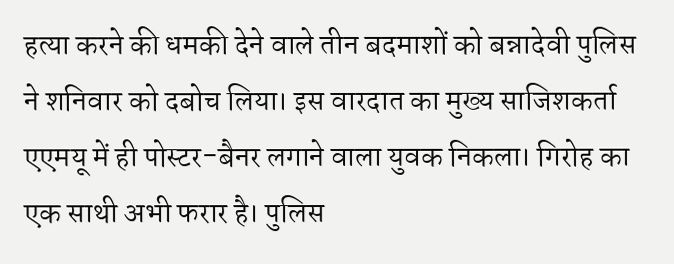हत्या करने की धमकी देने वाले तीन बदमाशों को बन्नादेवी पुलिस ने शनिवार को दबोच लिया। इस वारदात का मुख्य साजिशकर्ता एएमयू में ही पोस्टर-बैनर लगाने वाला युवक निकला। गिरोह का एक साथी अभी फरार है। पुलिस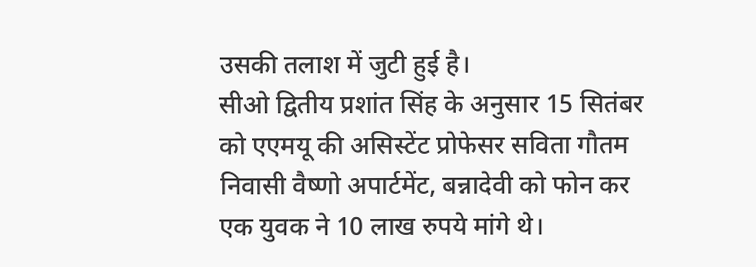उसकी तलाश में जुटी हुई है।
सीओ द्वितीय प्रशांत सिंह के अनुसार 15 सितंबर को एएमयू की असिस्टेंट प्रोफेसर सविता गौतम निवासी वैष्णो अपार्टमेंट, बन्नादेवी को फोन कर एक युवक ने 10 लाख रुपये मांगे थे।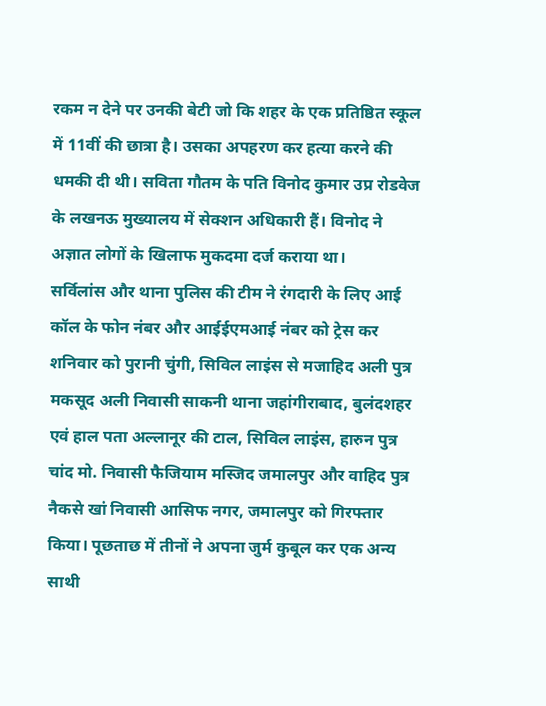रकम न देने पर उनकी बेटी जो कि शहर के एक प्रतिष्ठित स्कूल में 11वीं की छात्रा है। उसका अपहरण कर हत्या करने की धमकी दी थी। सविता गौतम के पति विनोद कुमार उप्र रोडवेज के लखनऊ मुख्यालय में सेक्शन अधिकारी हैं। विनोद ने अज्ञात लोगों के खिलाफ मुकदमा दर्ज कराया था।
सर्विलांस और थाना पुलिस की टीम ने रंगदारी के लिए आई कॉल के फोन नंबर और आईईएमआई नंबर को ट्रेस कर शनिवार को पुरानी चुंगी, सिविल लाइंस से मजाहिद अली पुत्र मकसूद अली निवासी साकनी थाना जहांगीराबाद, बुलंदशहर एवं हाल पता अल्लानूर की टाल, सिविल लाइंस, हारुन पुत्र चांद मो. निवासी फैजियाम मस्जिद जमालपुर और वाहिद पुत्र नैकसे खां निवासी आसिफ नगर, जमालपुर को गिरफ्तार किया। पूछताछ में तीनों ने अपना जुर्म कुबूल कर एक अन्य साथी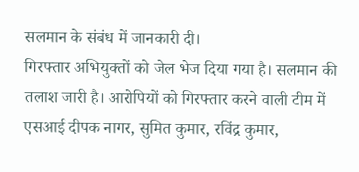सलमान के संबंध में जानकारी दी।
गिरफ्तार अभियुक्तों को जेल भेज दिया गया है। सलमान की तलाश जारी है। आरोपियों को गिरफ्तार करने वाली टीम में एसआई दीपक नागर, सुमित कुमार, रविंद्र कुमार,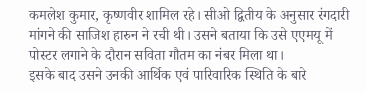कमलेश कुमार, कृष्णवीर शामिल रहे। सीओ द्वितीय के अनुसार रंगदारी मांगने की साजिश हारुन ने रची थी। उसने बताया कि उसे एएमयू में पोस्टर लगाने के दौरान सविता गौतम का नंबर मिला था।
इसके बाद उसने उनकी आर्थिक एवं पारिवारिक स्थिति के बारे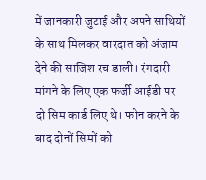में जानकारी जुटाई और अपने साथियों के साथ मिलकर वारदात को अंजाम देने की साजिश रच डाली। रंगदारी मांगने के लिए एक फर्जी आईडी पर दो सिम कार्ड लिए थे। फोन करने के बाद दोनों सिमों को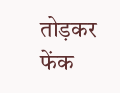तोड़कर फेंक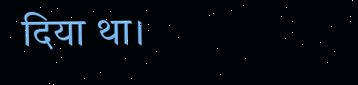दिया था।